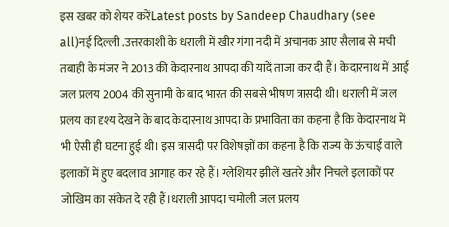इस खबर को शेयर करेंLatest posts by Sandeep Chaudhary (see all)नई दिल्ली .उत्तरकाशी के धराली में खीर गंगा नदी में अचानक आए सैलाब से मची तबाही के मंजर ने 2013 की केदारनाथ आपदा की यादें ताजा कर दी हैं। केदारनाथ में आई जल प्रलय 2004 की सुनामी के बाद भारत की सबसे भीषण त्रासदी थी। धराली में जल प्रलय का दृश्य देखने के बाद केदारनाथ आपदा के प्रभाविता का कहना है कि केदारनाथ में भी ऐसी ही घटना हुई थी। इस त्रासदी पर विशेषज्ञों का कहना है कि राज्य के ऊंचाई वाले इलाकों में हुए बदलाव आगाह कर रहे हैं। ग्लेशियर झीलें खतरे और निचले इलाकों पर जोखिम का संकेत दे रही हैं।धराली आपदा चमोली जल प्रलय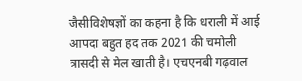जैसीविशेषज्ञों का कहना है कि धराली में आई आपदा बहुत हद तक 2021 की चमोली त्रासदी से मेल खाती है। एचएनबी गढ़वाल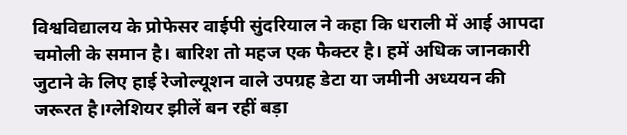विश्वविद्यालय के प्रोफेसर वाईपी सुंदरियाल ने कहा कि धराली में आई आपदा चमोली के समान है। बारिश तो महज एक फैक्टर है। हमें अधिक जानकारी जुटाने के लिए हाई रेजोल्यूशन वाले उपग्रह डेटा या जमीनी अध्ययन की जरूरत है।ग्लेशियर झीलें बन रहीं बड़ा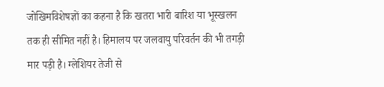जोखिमविशेषज्ञों का कहना है कि खतरा भारी बारिश या भूस्खलन तक ही सीमित नहीं है। हिमालय पर जलवायु परिवर्तन की भी तगड़ी मार पड़ी है। ग्लेशियर तेजी से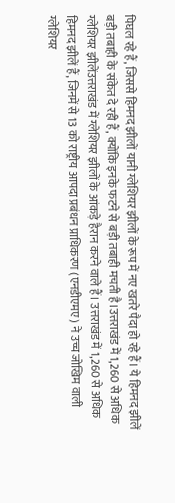पिघल रहे हैं, जिससे हिमनद झीलों यानी ग्लेशियर झीलों के रूप में नए खतरे पैदा हो रहे हैं। ये हिमनद झीलें बड़ी तबाही के संकेत दे रही हैं, क्योंकि इनके फटने से बड़ी तबाही मचती है।उत्तराखंड में 1,260 से अधिक ग्लेशियर झीलेंउत्तराखंड में ग्लेशियर झीलों के आंकड़े हैरान करने वाले हैं। उत्तराखंड में 1,260 से अधिक हिमनद झीलें हैं, जिनमें से 13 को राष्ट्रीय आपदा प्रबंधन प्राधिकरण (एनडीएमए) ने उच्च जोखिम वाली ग्लेशियर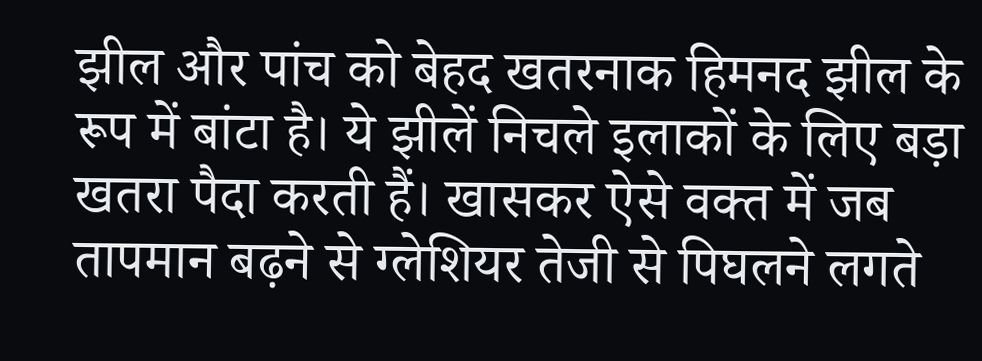झील और पांच को बेहद खतरनाक हिमनद झील के रूप में बांटा है। ये झीलें निचले इलाकों के लिए बड़ा खतरा पैदा करती हैं। खासकर ऐसे वक्त में जब तापमान बढ़ने से ग्लेशियर तेजी से पिघलने लगते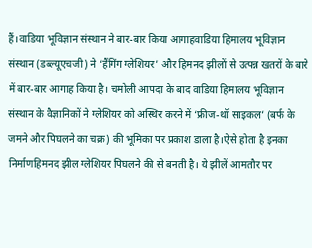हैं।वाडिया भूविज्ञान संस्थान ने बार-बार किया आगाहवाडिया हिमालय भूविज्ञान संस्थान (डब्ल्यूएचजी) ने ‘हैंगिंग ग्लेशियर’ और हिमनद झीलों से उत्पन्न खतरों के बारे में बार-बार आगाह किया है। चमोली आपदा के बाद वाडिया हिमालय भूविज्ञान संस्थान के वैज्ञानिकों ने ग्लेशियर को अस्थिर करने में ‘फ्रीज-थॉ साइकल’ (बर्फ के जमने और पिघलने का चक्र) की भूमिका पर प्रकाश डाला है।ऐसे होता है इनका निर्माणहिमनद झील ग्लेशियर पिघलने की से बनती है। ये झीलें आमतौर पर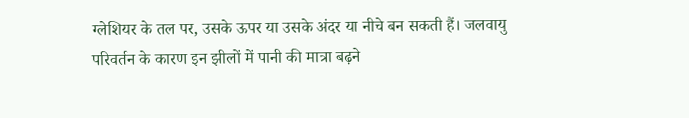ग्लेशियर के तल पर, उसके ऊपर या उसके अंदर या नीचे बन सकती हैं। जलवायु परिवर्तन के कारण इन झीलों में पानी की मात्रा बढ़ने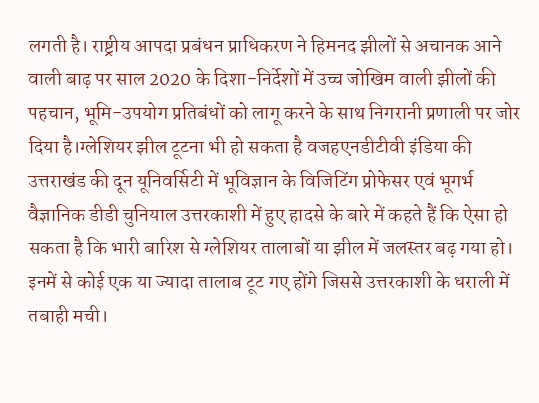लगती है। राष्ट्रीय आपदा प्रबंधन प्राधिकरण ने हिमनद झीलों से अचानक आने वाली बाढ़ पर साल 2020 के दिशा-निर्देशों में उच्च जोखिम वाली झीलों की पहचान, भूमि-उपयोग प्रतिबंधों को लागू करने के साथ निगरानी प्रणाली पर जोर दिया है।ग्लेशियर झील टूटना भी हो सकता है वजहएनडीटीवी इंडिया की उत्तराखंड की दून यूनिवर्सिटी में भूविज्ञान के विजिटिंग प्रोफेसर एवं भूगर्भ वैज्ञानिक डीडी चुनियाल उत्तरकाशी में हुए हादसे के बारे में कहते हैं कि ऐसा हो सकता है कि भारी बारिश से ग्लेशियर तालाबों या झील में जलस्तर बढ़ गया हो। इनमें से कोई एक या ज्यादा तालाब टूट गए होंगे जिससे उत्तरकाशी के धराली में तबाही मची।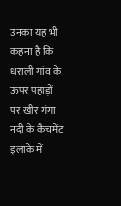उनका यह भी कहना है कि धराली गांव के ऊपर पहाड़ों पर खीर गंगा नदी के कैचमेंट इलाके में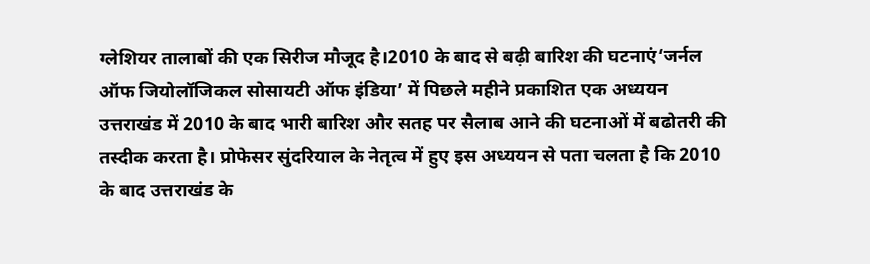ग्लेशियर तालाबों की एक सिरीज मौजूद है।2010 के बाद से बढ़ी बारिश की घटनाएं‘जर्नल ऑफ जियोलॉजिकल सोसायटी ऑफ इंडिया’ में पिछले महीने प्रकाशित एक अध्ययन उत्तराखंड में 2010 के बाद भारी बारिश और सतह पर सैलाब आने की घटनाओं में बढोतरी की तस्दीक करता है। प्रोफेसर सुंदरियाल के नेतृत्व में हुए इस अध्ययन से पता चलता है कि 2010 के बाद उत्तराखंड के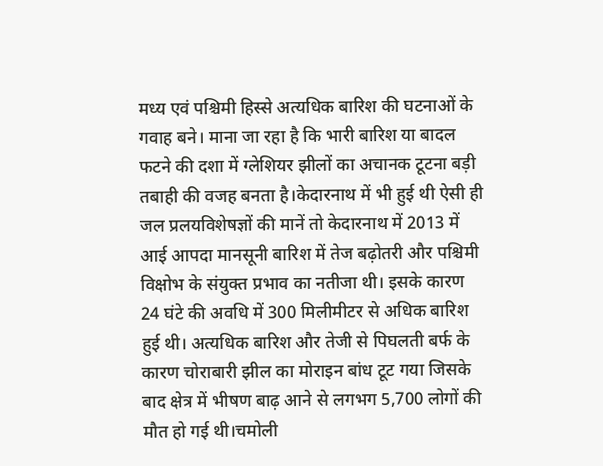मध्य एवं पश्चिमी हिस्से अत्यधिक बारिश की घटनाओं के गवाह बने। माना जा रहा है कि भारी बारिश या बादल फटने की दशा में ग्लेशियर झीलों का अचानक टूटना बड़ी तबाही की वजह बनता है।केदारनाथ में भी हुई थी ऐसी ही जल प्रलयविशेषज्ञों की मानें तो केदारनाथ में 2013 में आई आपदा मानसूनी बारिश में तेज बढ़ोतरी और पश्चिमी विक्षोभ के संयुक्त प्रभाव का नतीजा थी। इसके कारण 24 घंटे की अवधि में 300 मिलीमीटर से अधिक बारिश हुई थी। अत्यधिक बारिश और तेजी से पिघलती बर्फ के कारण चोराबारी झील का मोराइन बांध टूट गया जिसके बाद क्षेत्र में भीषण बाढ़ आने से लगभग 5,700 लोगों की मौत हो गई थी।चमोली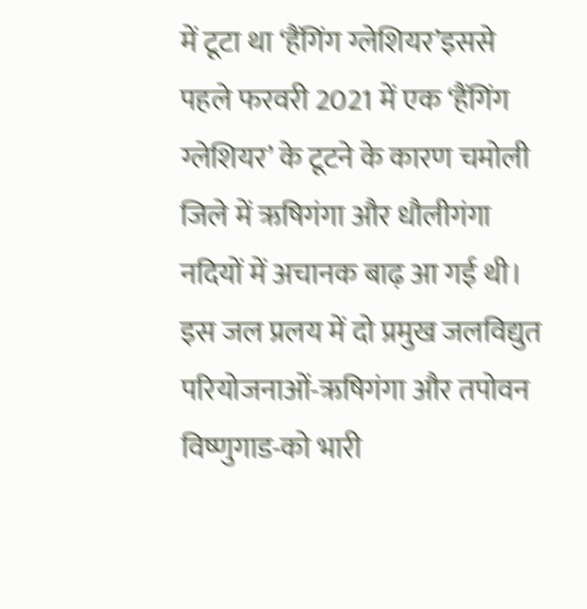में टूटा था ‘हैंगिंग ग्लेशियर’इससे पहले फरवरी 2021 में एक ‘हैंगिंग ग्लेशियर’ के टूटने के कारण चमोली जिले में ऋषिगंगा और धौलीगंगा नदियों में अचानक बाढ़ आ गई थी। इस जल प्रलय में दो प्रमुख जलविद्युत परियोजनाओं-ऋषिगंगा और तपोवन विष्णुगाड-को भारी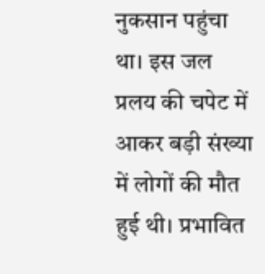नुकसान पहुंचा था। इस जल प्रलय की चपेट में आकर बड़ी संख्या में लोगों की मौत हुई थी। प्रभावित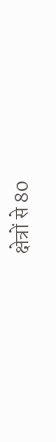क्षेत्रों से 80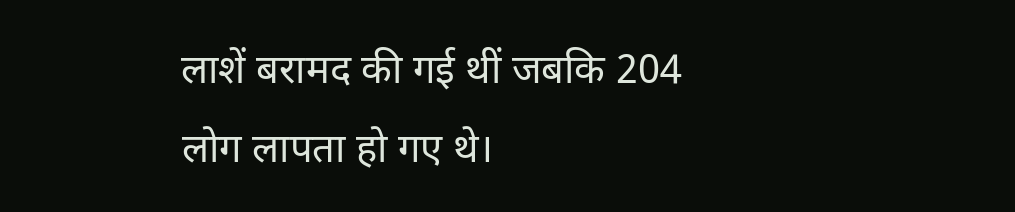लाशें बरामद की गई थीं जबकि 204 लोग लापता हो गए थे।